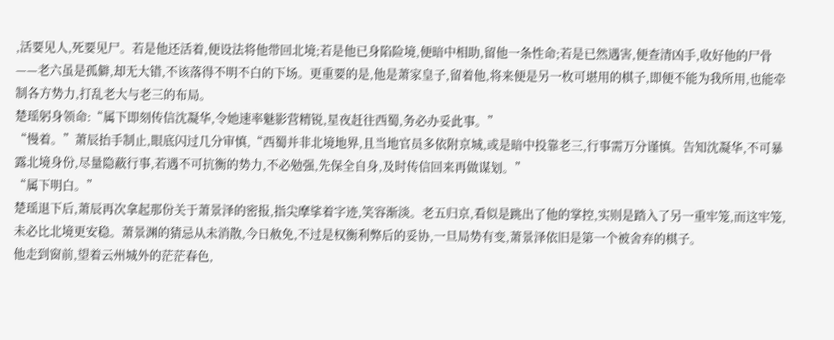,活要见人,死要见尸。若是他还活着,便设法将他带回北境;若是他已身陷险境,便暗中相助,留他一条性命;若是已然遇害,便查清凶手,收好他的尸骨——老六虽是孤僻,却无大错,不该落得不明不白的下场。更重要的是,他是萧家皇子,留着他,将来便是另一枚可堪用的棋子,即便不能为我所用,也能牵制各方势力,打乱老大与老三的布局。
楚瑶躬身领命:“属下即刻传信沈凝华,令她速率魅影营精锐,星夜赶往西蜀,务必办妥此事。”
“慢着。”萧辰抬手制止,眼底闪过几分审慎,“西蜀并非北境地界,且当地官员多依附京城,或是暗中投靠老三,行事需万分谨慎。告知沈凝华,不可暴露北境身份,尽量隐蔽行事,若遇不可抗衡的势力,不必勉强,先保全自身,及时传信回来再做谋划。”
“属下明白。”
楚瑶退下后,萧辰再次拿起那份关于萧景泽的密报,指尖摩挲着字迹,笑容渐淡。老五归京,看似是跳出了他的掌控,实则是踏入了另一重牢笼,而这牢笼,未必比北境更安稳。萧景渊的猜忌从未消散,今日赦免,不过是权衡利弊后的妥协,一旦局势有变,萧景泽依旧是第一个被舍弃的棋子。
他走到窗前,望着云州城外的茫茫春色,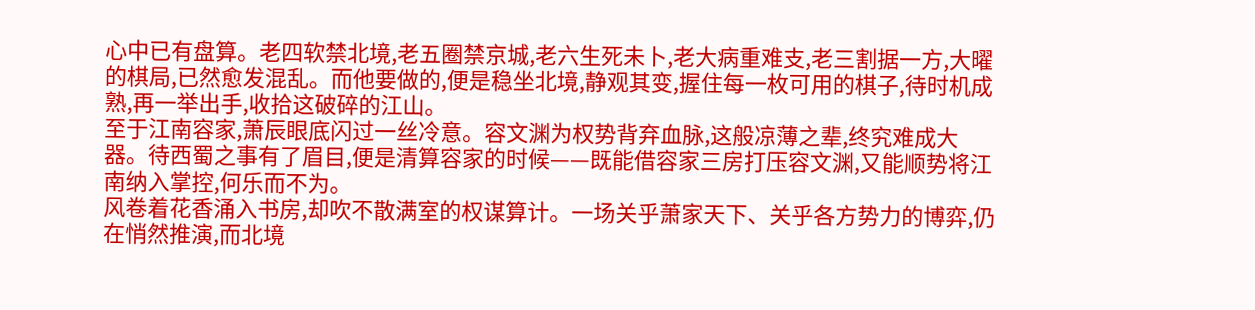心中已有盘算。老四软禁北境,老五圈禁京城,老六生死未卜,老大病重难支,老三割据一方,大曜的棋局,已然愈发混乱。而他要做的,便是稳坐北境,静观其变,握住每一枚可用的棋子,待时机成熟,再一举出手,收拾这破碎的江山。
至于江南容家,萧辰眼底闪过一丝冷意。容文渊为权势背弃血脉,这般凉薄之辈,终究难成大器。待西蜀之事有了眉目,便是清算容家的时候——既能借容家三房打压容文渊,又能顺势将江南纳入掌控,何乐而不为。
风卷着花香涌入书房,却吹不散满室的权谋算计。一场关乎萧家天下、关乎各方势力的博弈,仍在悄然推演,而北境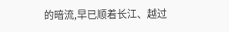的暗流,早已顺着长江、越过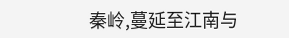秦岭,蔓延至江南与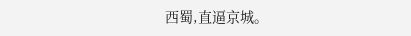西蜀,直逼京城。